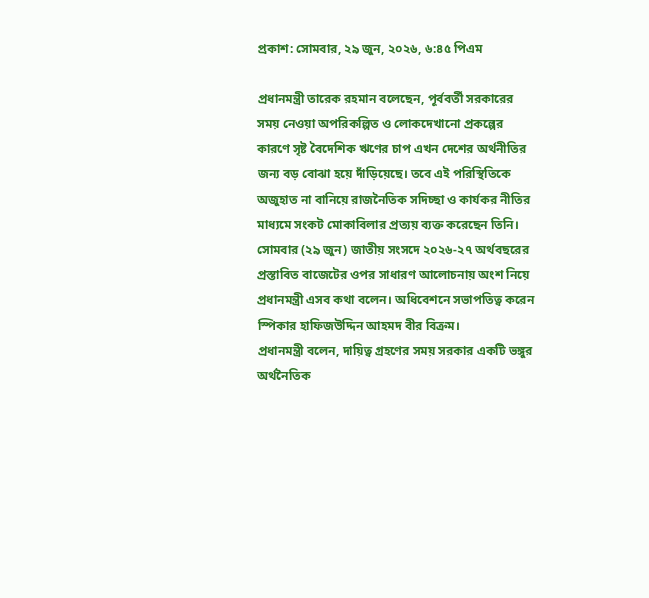প্রকাশ: সোমবার, ২৯ জুন, ২০২৬, ৬:৪৫ পিএম

প্রধানমন্ত্রী তারেক রহমান বলেছেন, পূর্ববর্তী সরকারের সময় নেওয়া অপরিকল্পিত ও লোকদেখানো প্রকল্পের কারণে সৃষ্ট বৈদেশিক ঋণের চাপ এখন দেশের অর্থনীতির জন্য বড় বোঝা হয়ে দাঁড়িয়েছে। তবে এই পরিস্থিতিকে অজুহাত না বানিয়ে রাজনৈতিক সদিচ্ছা ও কার্যকর নীতির মাধ্যমে সংকট মোকাবিলার প্রত্যয় ব্যক্ত করেছেন তিনি।
সোমবার (২৯ জুন) জাতীয় সংসদে ২০২৬-২৭ অর্থবছরের প্রস্তাবিত বাজেটের ওপর সাধারণ আলোচনায় অংশ নিয়ে প্রধানমন্ত্রী এসব কথা বলেন। অধিবেশনে সভাপতিত্ব করেন স্পিকার হাফিজউদ্দিন আহমদ বীর বিক্রম।
প্রধানমন্ত্রী বলেন, দায়িত্ব গ্রহণের সময় সরকার একটি ভঙ্গুর অর্থনৈতিক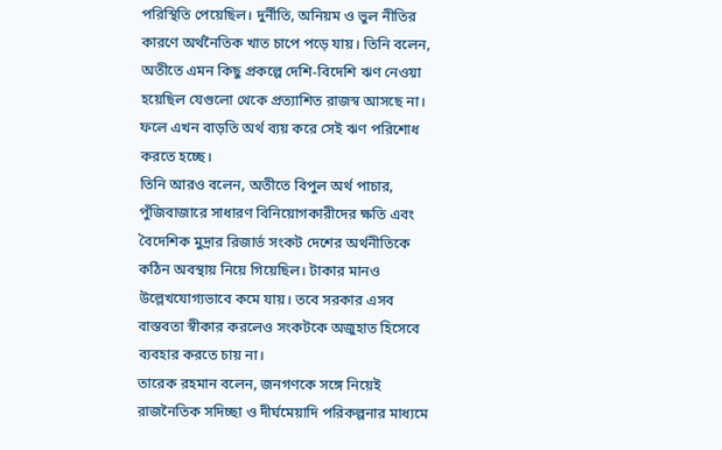পরিস্থিতি পেয়েছিল। দুর্নীতি, অনিয়ম ও ভুল নীতির কারণে অর্থনৈতিক খাত চাপে পড়ে যায়। তিনি বলেন, অতীতে এমন কিছু প্রকল্পে দেশি-বিদেশি ঋণ নেওয়া হয়েছিল যেগুলো থেকে প্রত্যাশিত রাজস্ব আসছে না। ফলে এখন বাড়তি অর্থ ব্যয় করে সেই ঋণ পরিশোধ করতে হচ্ছে।
তিনি আরও বলেন, অতীতে বিপুল অর্থ পাচার, পুঁজিবাজারে সাধারণ বিনিয়োগকারীদের ক্ষতি এবং বৈদেশিক মুদ্রার রিজার্ভ সংকট দেশের অর্থনীতিকে কঠিন অবস্থায় নিয়ে গিয়েছিল। টাকার মানও উল্লেখযোগ্যভাবে কমে যায়। তবে সরকার এসব বাস্তবতা স্বীকার করলেও সংকটকে অজুহাত হিসেবে ব্যবহার করতে চায় না।
তারেক রহমান বলেন, জনগণকে সঙ্গে নিয়েই রাজনৈতিক সদিচ্ছা ও দীর্ঘমেয়াদি পরিকল্পনার মাধ্যমে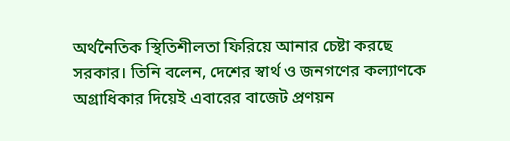অর্থনৈতিক স্থিতিশীলতা ফিরিয়ে আনার চেষ্টা করছে সরকার। তিনি বলেন, দেশের স্বার্থ ও জনগণের কল্যাণকে অগ্রাধিকার দিয়েই এবারের বাজেট প্রণয়ন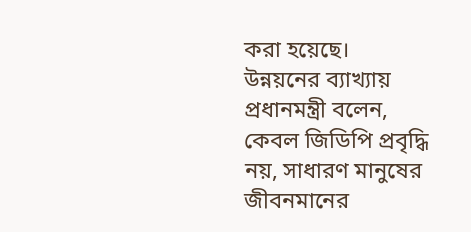করা হয়েছে।
উন্নয়নের ব্যাখ্যায় প্রধানমন্ত্রী বলেন, কেবল জিডিপি প্রবৃদ্ধি নয়, সাধারণ মানুষের জীবনমানের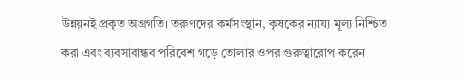উন্নয়নই প্রকৃত অগ্রগতি। তরুণদের কর্মসংস্থান, কৃষকের ন্যায্য মূল্য নিশ্চিত করা এবং ব্যবসাবান্ধব পরিবেশ গড়ে তোলার ওপর গুরুত্বারোপ করেন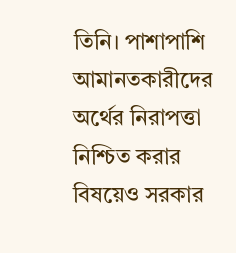তিনি। পাশাপাশি আমানতকারীদের অর্থের নিরাপত্তা নিশ্চিত করার বিষয়েও সরকার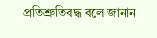প্রতিশ্রুতিবদ্ধ বলে জানান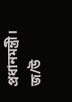প্রধানমন্ত্রী।
জ/উ